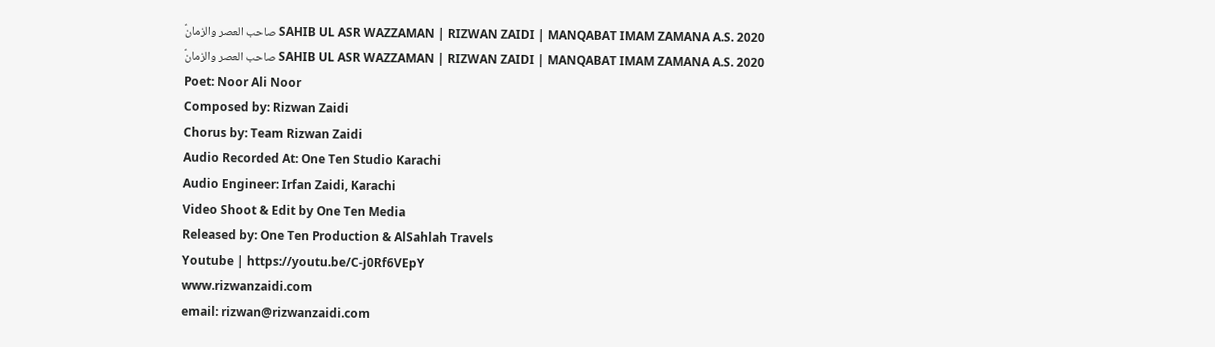SAHIB UL ASR WAZZAMAN | RIZWAN ZAIDI | MANQABAT IMAM ZAMANA A.S. 2020 صاحب العصر والزمانؑ
SAHIB UL ASR WAZZAMAN | RIZWAN ZAIDI | MANQABAT IMAM ZAMANA A.S. 2020 صاحب العصر والزمانؑ
Poet: Noor Ali Noor
Composed by: Rizwan Zaidi
Chorus by: Team Rizwan Zaidi
Audio Recorded At: One Ten Studio Karachi
Audio Engineer: Irfan Zaidi, Karachi
Video Shoot & Edit by One Ten Media
Released by: One Ten Production & AlSahlah Travels
Youtube | https://youtu.be/C-j0Rf6VEpY
www.rizwanzaidi.com
email: rizwan@rizwanzaidi.com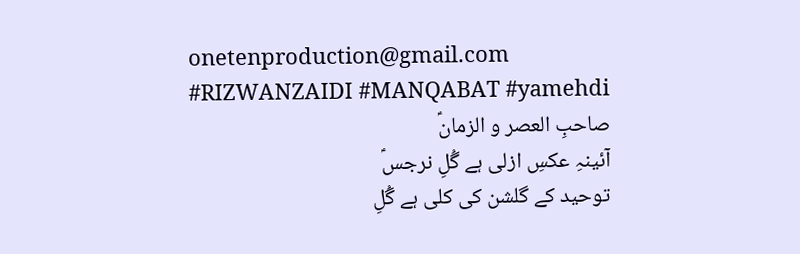onetenproduction@gmail.com
#RIZWANZAIDI #MANQABAT #yamehdi
صاحبِ العصر و الزمانؑ
آئینہِ عکسِ ازلی ہے گُلِ نرجسؑ
توحید کے گلشن کی کلی ہے گُلِ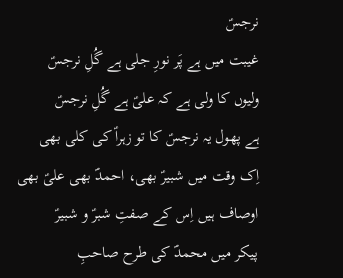نرجسؑ
غیبت میں ہے پَر نورِ جلی ہے گُلِ نرجسؑ
ولیوں کا ولی ہے کہ علیؑ ہے گُلِ نرجسؑ
ہے پھول یہ نرجسؑ کا تو زہراؑ کی کلی بھی
اِک وقت میں شبیرؑ بھی، احمدؐ بھی علیؑ بھی
اوصاف ہیں اِس کے صفتِ شبرؑ و شبیرؑ
پیکر میں محمدؐ کی طرح صاحبِ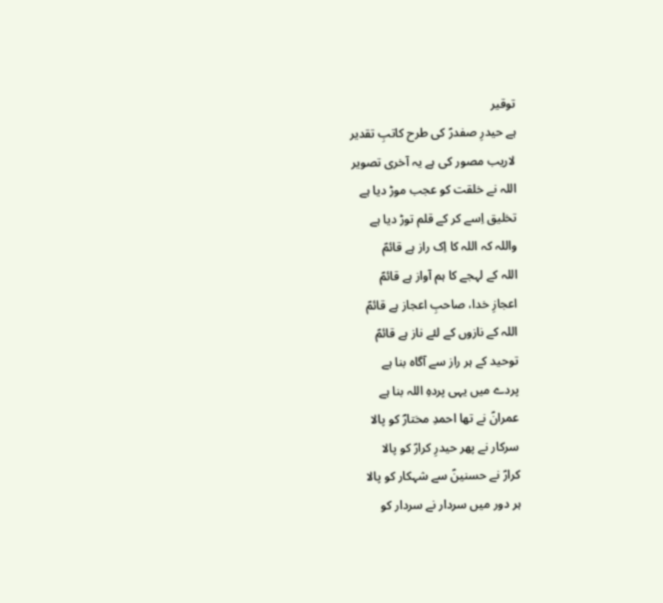توقیر
ہے حیدرِ صفدرؑ کی طرح کاتبِ تقدیر
لاریب مصور کی ہے یہ آخری تصویر
اللہ نے خلقت کو عجب موڑ دیا ہے
تخلیق اِسے کر کے قلم توڑ دیا ہے
واللہ کہ اللہ کا اِک راز ہے قائمؑ
اللہ کے لہجے کا ہم آواز ہے قائمؑ
اعجازِ خدا، صاحبِ اعجاز ہے قائمؑ
اللہ کے نازوں کے لئے ناز ہے قائمؑ
توحید کے ہر راز سے آگاہ بنا ہے
پردے میں یہی پردہِ اللہ بنا ہے
عمرانؑ نے تھا احمدِ مختارؐ کو پالا
سرکار نے پھر حیدرِ کرارؑ کو پالا
کرارؑ نے حسنینؑ سے شہکار کو پالا
ہر دور میں سردار نے سردار کو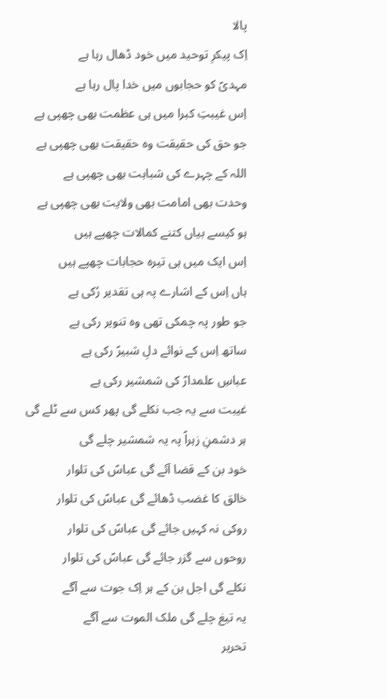پالا
اِک پیکرِ توحید میں خود ڈھال رہا ہے
مہدیؑ کو حجابوں میں خدا پال رہا ہے
اِس غیبتِ کبرا میں ہی عظمت بھی چھپی ہے
جو حق کی حقیقت وہ حقیقت بھی چھپی ہے
اللہ کے چہرے کی شباہت بھی چھپی ہے
وحدت بھی امامت بھی ولایت بھی چھپی ہے
ہو کیسے بیاں کتنے کمالات چھپے ہیں
اِس ایک میں ہی تیرہ حجابات چھپے ہیں
ہاں اِس کے اشارے پہ ہی تقدیر رُکی ہے
جو طور پہ چمکی تھی وہ تنویر رکی ہے
ساتھ اِس کے نوائے دلِ شبیرؑ رکی ہے
عباسِ علمدارؑ کی شمشیر رکی ہے
غیبت سے یہ جب نکلے گی پھر کس سے ٹلے گی
ہر دشمنِ زہراؑ پہ یہ شمشیر چلے گی
خود بن کے قضا آئے گی عباسؑ کی تلوار
خالق کا غضب ڈھائے گی عباسؑ کی تلوار
روکی نہ کہیں جائے گی عباسؑ کی تلوار
روحوں سے گزر جائے گی عباسؑ کی تلوار
نکلے گی اجل بن کے ہر اِک جوت سے آگے
یہ تیغ چلے گی ملک الموت سے آگے
تحریر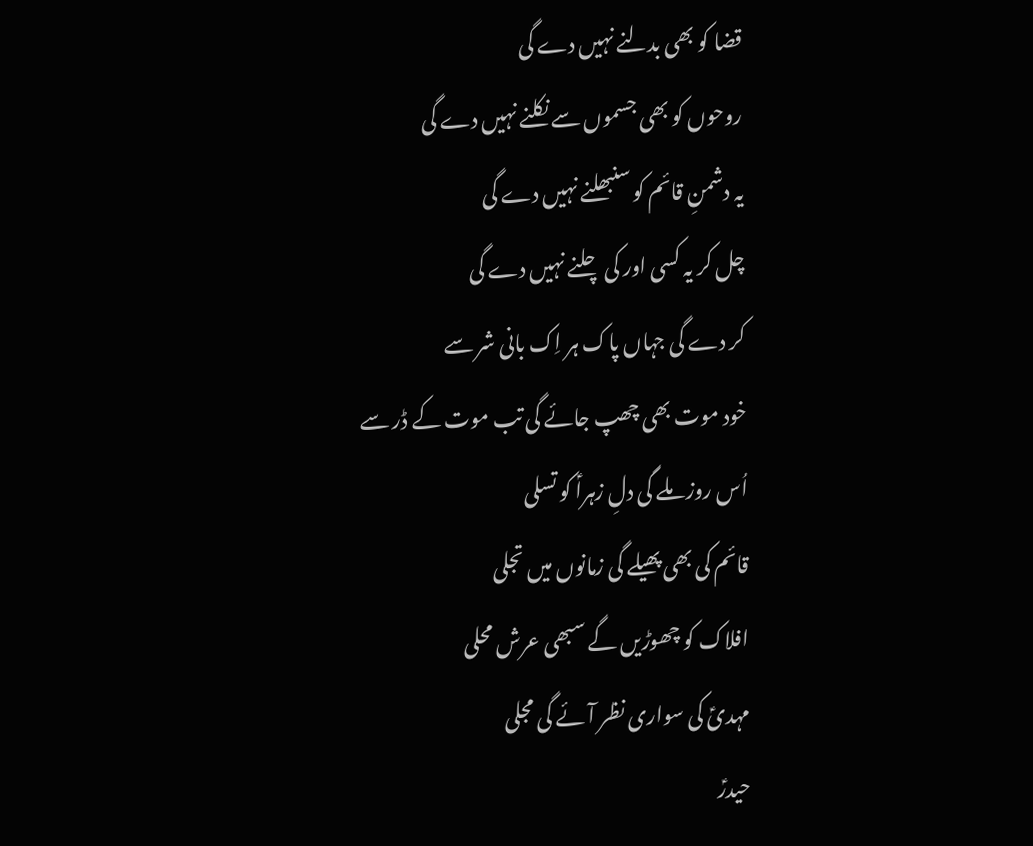قضا کو بھی بدلنے نہیں دے گی
روحوں کو بھی جسموں سے نکلنے نہیں دے گی
یہ دشمنِ قائم کو سنبھلنے نہیں دے گی
چل کر یہ کسی اور کی چلنے نہیں دے گی
کر دے گی جہاں پاک ہر اِک بانی شر سے
خود موت بھی چھپ جائے گی تب موت کے ڈر سے
اُس روز ملے گی دلِ زہراؑ کو تسلی
قائم کی بھی پھیلے گی زمانوں میں تجلی
افلاک کو چھوڑیں گے سبھی عرش محلی
مہدیؑ کی سواری نظر آئے گی مجلی
حیدرؑ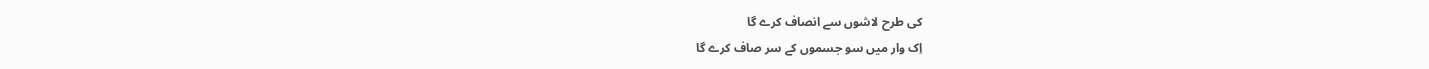کی طرح لاشوں سے انصاف کرے گا
اِک وار میں سو جسموں کے سر صاف کرے گا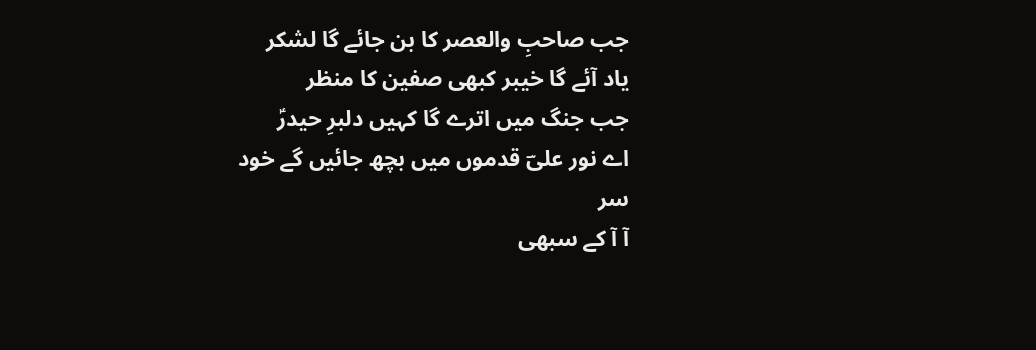جب صاحبِ والعصر کا بن جائے گا لشکر
یاد آئے گا خیبر کبھی صفین کا منظر
جب جنگ میں اترے گا کہیں دلبرِ حیدرؑ
اے نور علیؔ قدموں میں بچھ جائیں گے خود سر
آ آ کے سبھی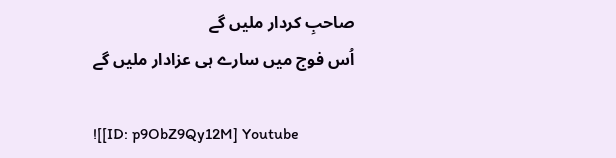صاحبِ کردار ملیں گے
اُس فوج میں سارے ہی عزادار ملیں گے

![[ID: p9ObZ9Qy12M] Youtube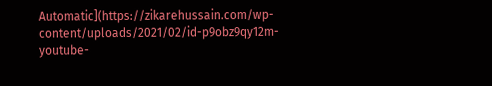Automatic](https://zikarehussain.com/wp-content/uploads/2021/02/id-p9obz9qy12m-youtube-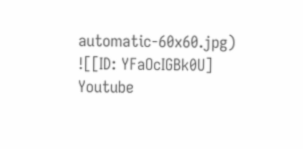automatic-60x60.jpg)
![[ID: YFaOcIGBk0U] Youtube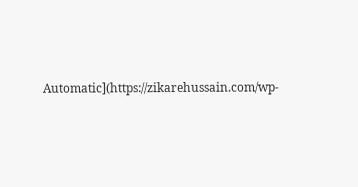Automatic](https://zikarehussain.com/wp-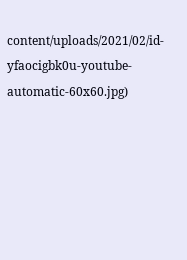content/uploads/2021/02/id-yfaocigbk0u-youtube-automatic-60x60.jpg)